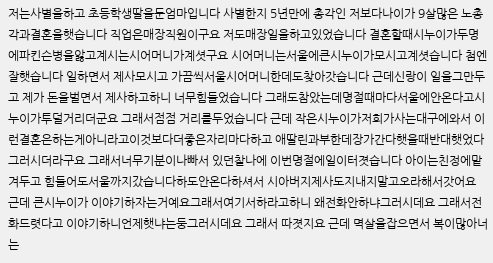저는사별을하고 초등학생딸을둔엄마입니다 사별한지 5년만에 총각인 저보다나이가 9살많은 노총각과결혼을햇습니다 직업은매장직원이구요 저도매장일을하고있었습니다 결혼할때시누이가두명에파킨슨병을앓고계시는시어머니가계셧구요 시어머니는서울에큰시누이가모시고계셧습니다 첨엔 잘햇습니다 일하면서 제사모시고 가끔씩서울시어머니한데도찾아갓습니다 근데신랑이 일을그만두고 제가 돈을벌면서 제사하고하니 너무힘들었습니다 그래도참았는데명절때마다서울에안온다고시누이가투덜거리더군요 그래서점점 거리를두었습니다 근데 작은시누이가저희가사는대구에와서 이런결혼은하는게아니라고이것보다더좋은자리마다하고 애딸린과부한데장가간다햇을때반대햇었다그러시더라구요 그래서너무기분이나빠서 있던찰나에 이번명절에일이터졋습니다 아이는친정에맡겨두고 힘들어도서울까지갔습니다하도안온다하셔서 시아버지제사도지내지말고오라해서갓어요 근데 큰시누이가 이야기하자는거예요그래서여기서하라고하니 왜전화안하냐그러시데요 그래서전화드렷다고 이야기하니언제햇냐는둥그러시데요 그래서 따졋지요 근데 멱살을잡으면서 복이많아너는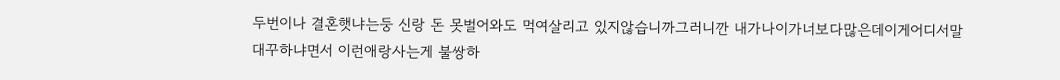두번이나 결혼햇냐는둥 신랑 돈 못벌어와도 먹여살리고 있지않습니까그러니깐 내가나이가너보다많은데이게어디서말대꾸하냐면서 이런애랑사는게 불쌍하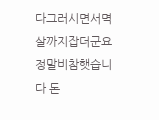다그러시면서멱살까지잡더군요 정말비참햇습니다 돈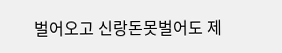벌어오고 신랑돈못벌어도 제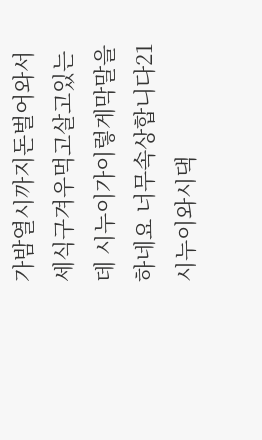가밤열시까지돈벌어와서 세식구겨우먹고살고있는데 시누이가이렇게막말을하네요 너무속상합니다21
시누이와시댁